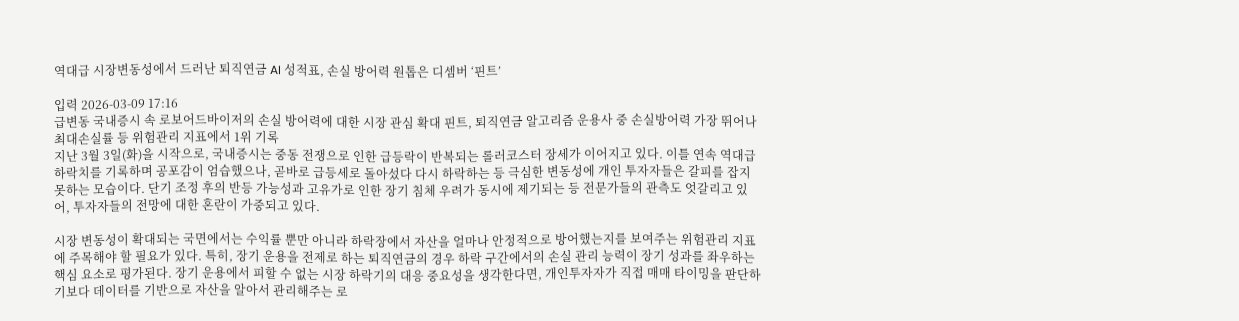역대급 시장변동성에서 드러난 퇴직연금 AI 성적표, 손실 방어력 원톱은 디셈버 ‘핀트’

입력 2026-03-09 17:16
급변동 국내증시 속 로보어드바이저의 손실 방어력에 대한 시장 관심 확대 핀트, 퇴직연금 알고리즘 운용사 중 손실방어력 가장 뛰어나 최대손실률 등 위험관리 지표에서 1위 기록
지난 3월 3일(화)을 시작으로, 국내증시는 중동 전쟁으로 인한 급등락이 반복되는 롤러코스터 장세가 이어지고 있다. 이틀 연속 역대급 하락치를 기록하며 공포감이 엄습했으나, 곧바로 급등세로 돌아섰다 다시 하락하는 등 극심한 변동성에 개인 투자자들은 갈피를 잡지 못하는 모습이다. 단기 조정 후의 반등 가능성과 고유가로 인한 장기 침체 우려가 동시에 제기되는 등 전문가들의 관측도 엇갈리고 있어, 투자자들의 전망에 대한 혼란이 가중되고 있다.

시장 변동성이 확대되는 국면에서는 수익률 뿐만 아니라 하락장에서 자산을 얼마나 안정적으로 방어했는지를 보여주는 위험관리 지표에 주목해야 할 필요가 있다. 특히, 장기 운용을 전제로 하는 퇴직연금의 경우 하락 구간에서의 손실 관리 능력이 장기 성과를 좌우하는 핵심 요소로 평가된다. 장기 운용에서 피할 수 없는 시장 하락기의 대응 중요성을 생각한다면, 개인투자자가 직접 매매 타이밍을 판단하기보다 데이터를 기반으로 자산을 알아서 관리해주는 로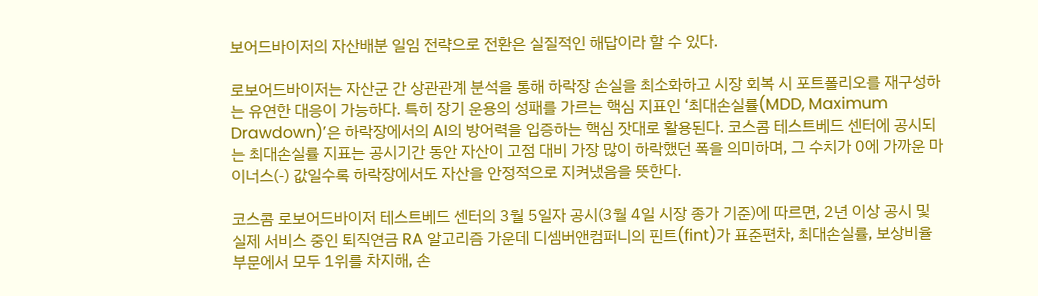보어드바이저의 자산배분 일임 전략으로 전환은 실질적인 해답이라 할 수 있다.

로보어드바이저는 자산군 간 상관관계 분석을 통해 하락장 손실을 최소화하고 시장 회복 시 포트폴리오를 재구성하는 유연한 대응이 가능하다. 특히 장기 운용의 성패를 가르는 핵심 지표인 ‘최대손실률(MDD, Maximum Drawdown)’은 하락장에서의 AI의 방어력을 입증하는 핵심 잣대로 활용된다. 코스콤 테스트베드 센터에 공시되는 최대손실률 지표는 공시기간 동안 자산이 고점 대비 가장 많이 하락했던 폭을 의미하며, 그 수치가 0에 가까운 마이너스(-) 값일수록 하락장에서도 자산을 안정적으로 지켜냈음을 뜻한다.

코스콤 로보어드바이저 테스트베드 센터의 3월 5일자 공시(3월 4일 시장 종가 기준)에 따르면, 2년 이상 공시 및 실제 서비스 중인 퇴직연금 RA 알고리즘 가운데 디셈버앤컴퍼니의 핀트(fint)가 표준편차, 최대손실률, 보상비율 부문에서 모두 1위를 차지해, 손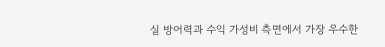실 방어력과 수익 가성비 측면에서 가장 우수한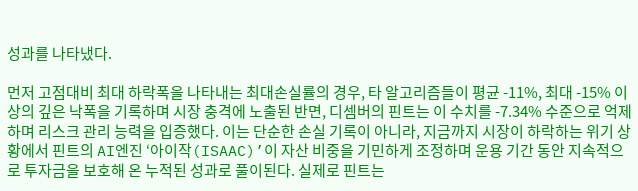성과를 나타냈다.

먼저 고점대비 최대 하락폭을 나타내는 최대손실률의 경우, 타 알고리즘들이 평균 -11%, 최대 -15% 이상의 깊은 낙폭을 기록하며 시장 충격에 노출된 반면, 디셈버의 핀트는 이 수치를 -7.34% 수준으로 억제하며 리스크 관리 능력을 입증했다. 이는 단순한 손실 기록이 아니라, 지금까지 시장이 하락하는 위기 상황에서 핀트의 AI엔진 ‘아이작(ISAAC)’이 자산 비중을 기민하게 조정하며 운용 기간 동안 지속적으로 투자금을 보호해 온 누적된 성과로 풀이된다. 실제로 핀트는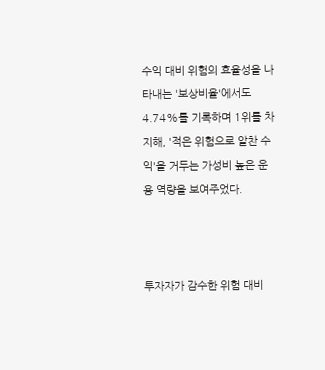수익 대비 위험의 효율성을 나타내는 '보상비율'에서도 4.74%를 기록하며 1위를 차지해, '적은 위험으로 알찬 수익'을 거두는 가성비 높은 운용 역량을 보여주었다.



투자자가 감수한 위험 대비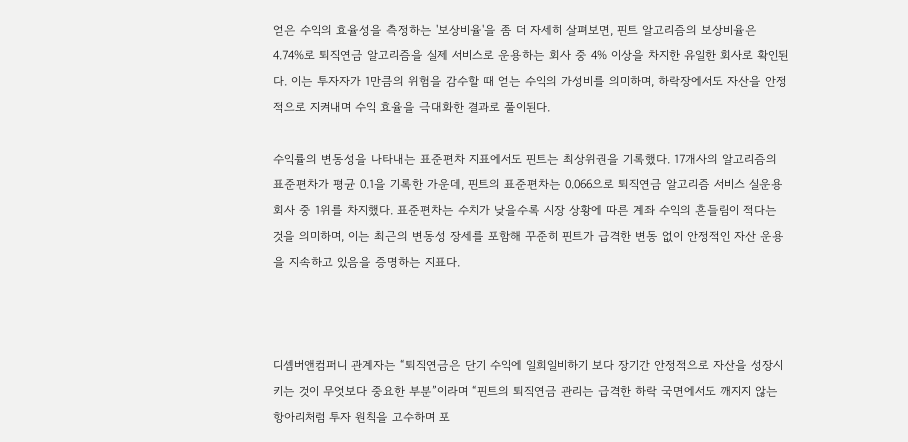얻은 수익의 효율성을 측정하는 '보상비율'을 좀 더 자세히 살펴보면, 핀트 알고리즘의 보상비율은 4.74%로 퇴직연금 알고리즘을 실제 서비스로 운용하는 회사 중 4% 이상을 차지한 유일한 회사로 확인된다. 이는 투자자가 1만큼의 위험을 감수할 때 얻는 수익의 가성비를 의미하며, 하락장에서도 자산을 안정적으로 지켜내며 수익 효율을 극대화한 결과로 풀이된다.

수익률의 변동성을 나타내는 표준편차 지표에서도 핀트는 최상위권을 기록했다. 17개사의 알고리즘의 표준편차가 평균 0.1을 기록한 가운데, 핀트의 표준편차는 0.066으로 퇴직연금 알고리즘 서비스 실운용 회사 중 1위를 차지했다. 표준편차는 수치가 낮을수록 시장 상황에 따른 계좌 수익의 흔들림이 적다는 것을 의미하며, 이는 최근의 변동성 장세를 포함해 꾸준히 핀트가 급격한 변동 없이 안정적인 자산 운용을 지속하고 있음을 증명하는 지표다.



디셈버앤컴퍼니 관계자는 “퇴직연금은 단기 수익에 일희일비하기 보다 장기간 안정적으로 자산을 성장시키는 것이 무엇보다 중요한 부분”이라며 “핀트의 퇴직연금 관리는 급격한 하락 국면에서도 깨지지 않는 항아리처럼 투자 원칙을 고수하며 포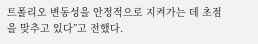트폴리오 변동성을 안정적으로 지켜가는 데 초점을 맞추고 있다”고 전했다.